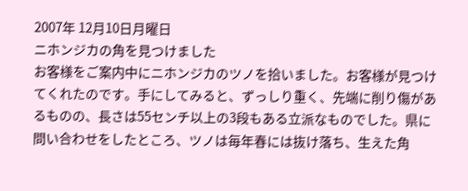2007年 12月10日月曜日
ニホンジカの角を見つけました
お客様をご案内中にニホンジカのツノを拾いました。お客様が見つけてくれたのです。手にしてみると、ずっしり重く、先端に削り傷があるものの、長さは55センチ以上の3段もある立派なものでした。県に問い合わせをしたところ、ツノは毎年春には抜け落ち、生えた角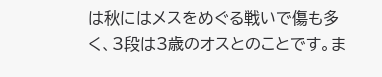は秋にはメスをめぐる戦いで傷も多く、3段は3歳のオスとのことです。ま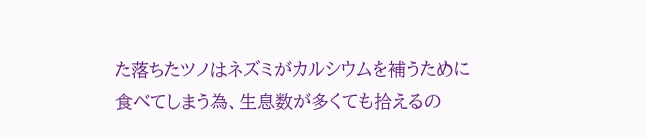た落ちたツノはネズミがカルシウムを補うために食べてしまう為、生息数が多くても拾えるの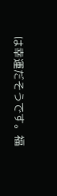は幸運だそうです。福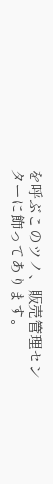を呼ぶこのツノ、販売管理センターに飾ってあります。